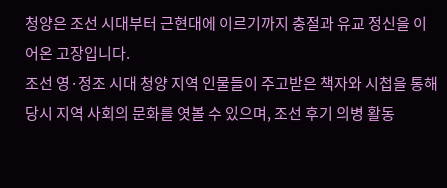청양은 조선 시대부터 근현대에 이르기까지 충절과 유교 정신을 이어온 고장입니다.
조선 영·정조 시대 청양 지역 인물들이 주고받은 책자와 시첩을 통해 당시 지역 사회의 문화를 엿볼 수 있으며, 조선 후기 의병 활동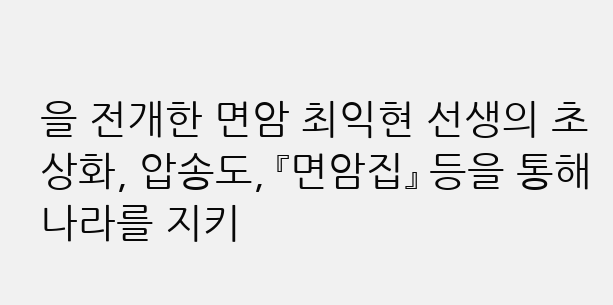을 전개한 면암 최익현 선생의 초상화, 압송도, 『면암집』 등을 통해 나라를 지키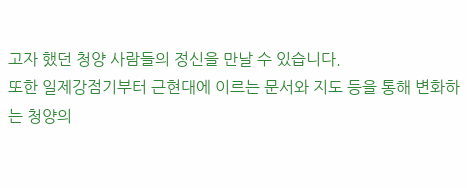고자 했던 청양 사람들의 정신을 만날 수 있습니다.
또한 일제강점기부터 근현대에 이르는 문서와 지도 등을 통해 변화하는 청양의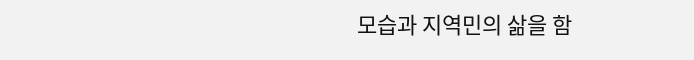모습과 지역민의 삶을 함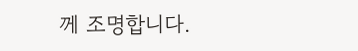께 조명합니다.